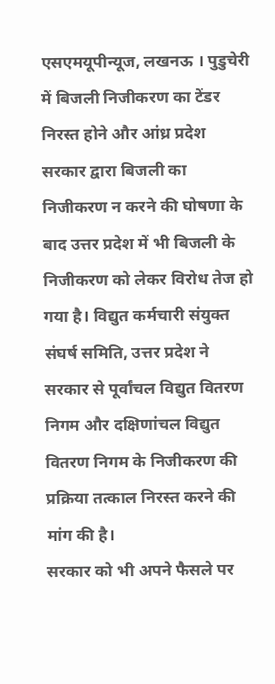एसएमयूपीन्यूज, लखनऊ । पुडुचेरी में बिजली निजीकरण का टेंडर निरस्त होने और आंध्र प्रदेश सरकार द्वारा बिजली का निजीकरण न करने की घोषणा के बाद उत्तर प्रदेश में भी बिजली के निजीकरण को लेकर विरोध तेज हो गया है। विद्युत कर्मचारी संयुक्त संघर्ष समिति, उत्तर प्रदेश ने सरकार से पूर्वांचल विद्युत वितरण निगम और दक्षिणांचल विद्युत वितरण निगम के निजीकरण की प्रक्रिया तत्काल निरस्त करने की मांग की है।
सरकार को भी अपने फैसले पर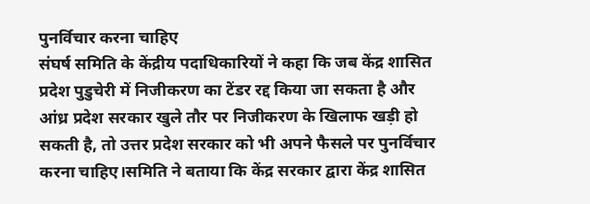पुनर्विचार करना चाहिए
संघर्ष समिति के केंद्रीय पदाधिकारियों ने कहा कि जब केंद्र शासित प्रदेश पुडुचेरी में निजीकरण का टेंडर रद्द किया जा सकता है और आंध्र प्रदेश सरकार खुले तौर पर निजीकरण के खिलाफ खड़ी हो सकती है, तो उत्तर प्रदेश सरकार को भी अपने फैसले पर पुनर्विचार करना चाहिए।समिति ने बताया कि केंद्र सरकार द्वारा केंद्र शासित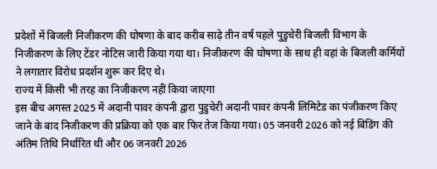प्रदेशों में बिजली निजीकरण की घोषणा के बाद करीब साढ़े तीन वर्ष पहले पुडुचेरी बिजली विभाग के निजीकरण के लिए टेंडर नोटिस जारी किया गया था। निजीकरण की घोषणा के साथ ही वहां के बिजली कर्मियों ने लगातार विरोध प्रदर्शन शुरू कर दिए थे।
राज्य में किसी भी तरह का निजीकरण नहीं किया जाएगा
इस बीच अगस्त 2025 में अदानी पावर कंपनी द्वारा पुडुचेरी अदानी पावर कंपनी लिमिटेड का पंजीकरण किए जाने के बाद निजीकरण की प्रक्रिया को एक बार फिर तेज किया गया। 05 जनवरी 2026 को नई बिडिंग की अंतिम तिथि निर्धारित थी और 06 जनवरी 2026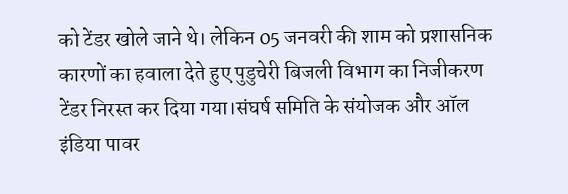को टेंडर खोले जाने थे। लेकिन 05 जनवरी की शाम को प्रशासनिक कारणों का हवाला देते हुए पुडुचेरी बिजली विभाग का निजीकरण टेंडर निरस्त कर दिया गया।संघर्ष समिति के संयोजक और ऑल इंडिया पावर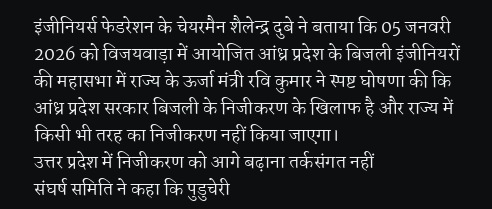इंजीनियर्स फेडरेशन के चेयरमैन शैलेन्द्र दुबे ने बताया कि 05 जनवरी 2026 को विजयवाड़ा में आयोजित आंध्र प्रदेश के बिजली इंजीनियरों की महासभा में राज्य के ऊर्जा मंत्री रवि कुमार ने स्पष्ट घोषणा की कि आंध्र प्रदेश सरकार बिजली के निजीकरण के खिलाफ है और राज्य में किसी भी तरह का निजीकरण नहीं किया जाएगा।
उत्तर प्रदेश में निजीकरण को आगे बढ़ाना तर्कसंगत नहीं
संघर्ष समिति ने कहा कि पुडुचेरी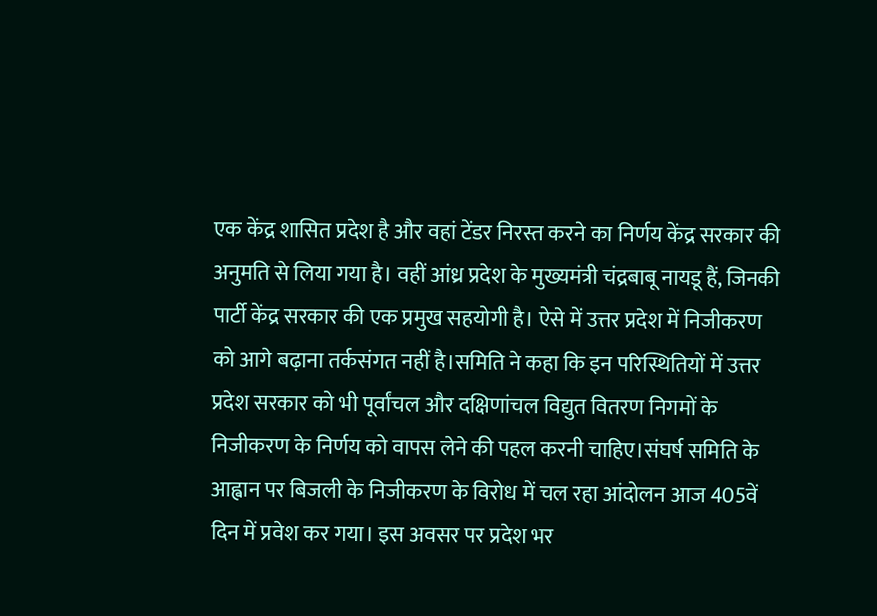एक केंद्र शासित प्रदेश है और वहां टेंडर निरस्त करने का निर्णय केंद्र सरकार की अनुमति से लिया गया है। वहीं आंध्र प्रदेश के मुख्यमंत्री चंद्रबाबू नायडू हैं, जिनकी पार्टी केंद्र सरकार की एक प्रमुख सहयोगी है। ऐसे में उत्तर प्रदेश में निजीकरण को आगे बढ़ाना तर्कसंगत नहीं है।समिति ने कहा कि इन परिस्थितियों में उत्तर प्रदेश सरकार को भी पूर्वांचल और दक्षिणांचल विद्युत वितरण निगमों के निजीकरण के निर्णय को वापस लेने की पहल करनी चाहिए।संघर्ष समिति के आह्वान पर बिजली के निजीकरण के विरोध में चल रहा आंदोलन आज 405वें दिन में प्रवेश कर गया। इस अवसर पर प्रदेश भर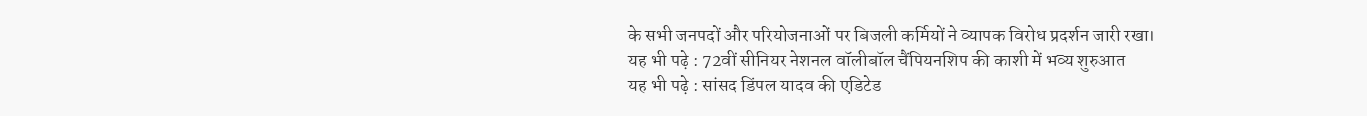के सभी जनपदों और परियोजनाओं पर बिजली कर्मियों ने व्यापक विरोध प्रदर्शन जारी रखा।
यह भी पढ़े : 72वीं सीनियर नेशनल वॉलीबॉल चैंपियनशिप की काशी में भव्य शुरुआत
यह भी पढ़े : सांसद डिंपल यादव की एडिटेड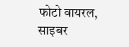फोटो वायरल, साइबर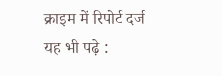क्राइम में रिपोर्ट दर्ज
यह भी पढ़े :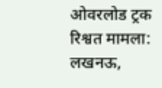ओवरलोड ट्रक रिश्वत मामला: लखनऊ,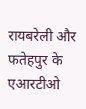रायबरेली और फतेहपुर के एआरटीओ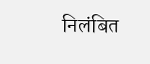निलंबित